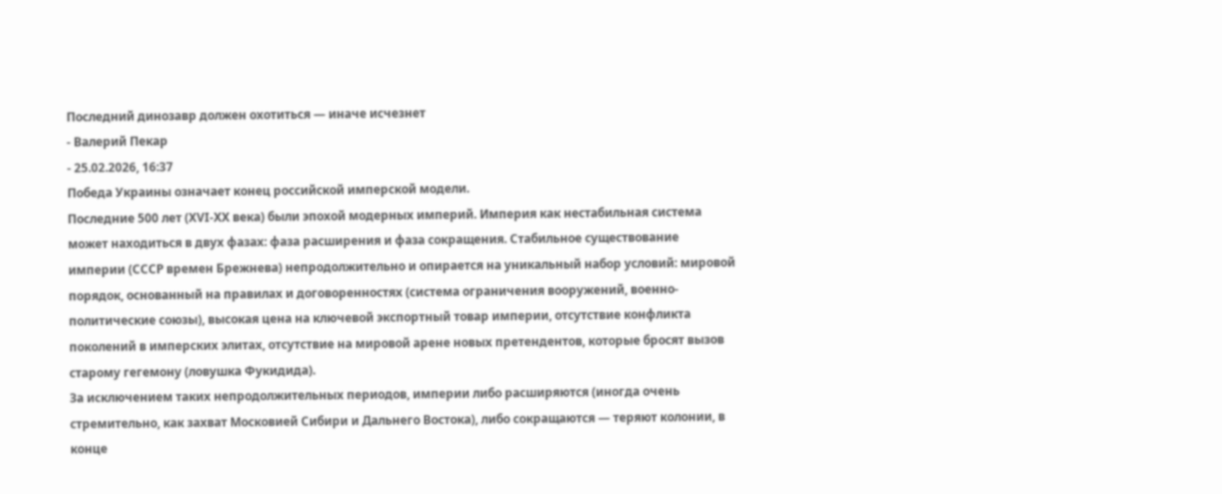Последний динозавр должен охотиться — иначе исчезнет
- Валерий Пекар
- 25.02.2026, 16:37
Победа Украины означает конец российской имперской модели.
Последние 500 лет (XVI-XX века) были эпохой модерных империй. Империя как нестабильная система может находиться в двух фазах: фаза расширения и фаза сокращения. Стабильное существование империи (СССР времен Брежнева) непродолжительно и опирается на уникальный набор условий: мировой порядок, основанный на правилах и договоренностях (система ограничения вооружений, военно-политические союзы), высокая цена на ключевой экспортный товар империи, отсутствие конфликта поколений в имперских элитах, отсутствие на мировой арене новых претендентов, которые бросят вызов старому гегемону (ловушка Фукидида).
За исключением таких непродолжительных периодов, империи либо расширяются (иногда очень стремительно, как захват Московией Сибири и Дальнего Востока), либо сокращаются — теряют колонии, в конце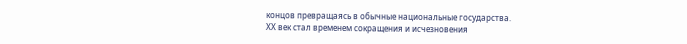концов превращаясь в обычные национальные государства.
ХХ век стал временем сокращения и исчезновения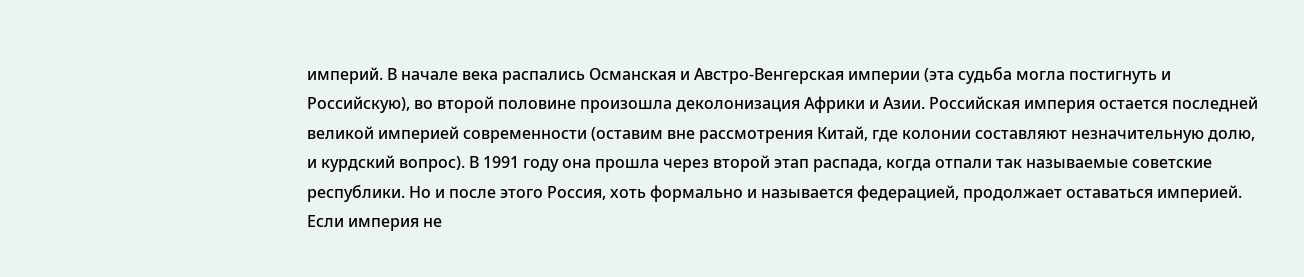империй. В начале века распались Османская и Австро-Венгерская империи (эта судьба могла постигнуть и Российскую), во второй половине произошла деколонизация Африки и Азии. Российская империя остается последней великой империей современности (оставим вне рассмотрения Китай, где колонии составляют незначительную долю, и курдский вопрос). В 1991 году она прошла через второй этап распада, когда отпали так называемые советские республики. Но и после этого Россия, хоть формально и называется федерацией, продолжает оставаться империей.
Если империя не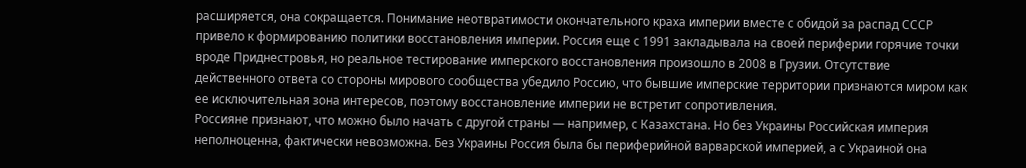расширяется, она сокращается. Понимание неотвратимости окончательного краха империи вместе с обидой за распад СССР привело к формированию политики восстановления империи. Россия еще с 1991 закладывала на своей периферии горячие точки вроде Приднестровья, но реальное тестирование имперского восстановления произошло в 2008 в Грузии. Отсутствие действенного ответа со стороны мирового сообщества убедило Россию, что бывшие имперские территории признаются миром как ее исключительная зона интересов, поэтому восстановление империи не встретит сопротивления.
Россияне признают, что можно было начать с другой страны — например, с Казахстана. Но без Украины Российская империя неполноценна, фактически невозможна. Без Украины Россия была бы периферийной варварской империей, а с Украиной она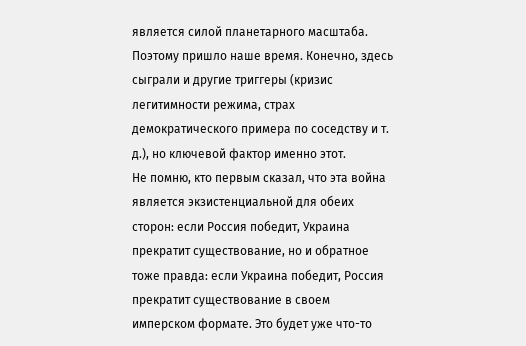является силой планетарного масштаба. Поэтому пришло наше время. Конечно, здесь сыграли и другие триггеры (кризис легитимности режима, страх демократического примера по соседству и т. д.), но ключевой фактор именно этот.
Не помню, кто первым сказал, что эта война является экзистенциальной для обеих сторон: если Россия победит, Украина прекратит существование, но и обратное тоже правда: если Украина победит, Россия прекратит существование в своем имперском формате. Это будет уже что-то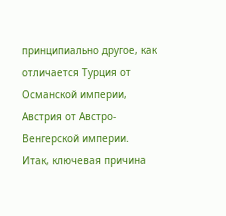принципиально другое, как отличается Турция от Османской империи, Австрия от Австро-Венгерской империи.
Итак, ключевая причина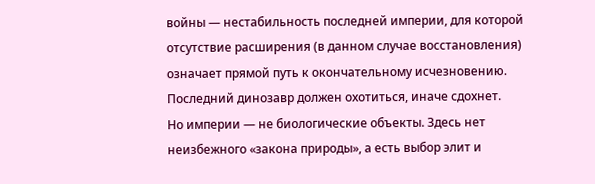войны — нестабильность последней империи, для которой отсутствие расширения (в данном случае восстановления) означает прямой путь к окончательному исчезновению.
Последний динозавр должен охотиться, иначе сдохнет.
Но империи — не биологические объекты. Здесь нет неизбежного «закона природы», а есть выбор элит и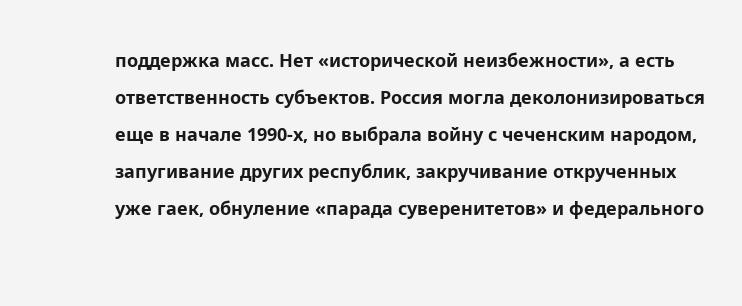поддержка масс. Нет «исторической неизбежности», а есть ответственность субъектов. Россия могла деколонизироваться еще в начале 1990-х, но выбрала войну с чеченским народом, запугивание других республик, закручивание открученных уже гаек, обнуление «парада суверенитетов» и федерального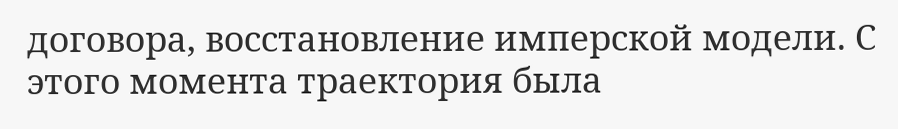договора, восстановление имперской модели. С этого момента траектория была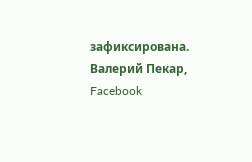зафиксирована.
Валерий Пекар, Facebook